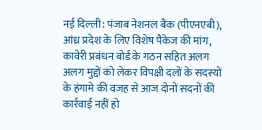नई दिल्ली: पंजाब नेशनल बैंक (पीएनएबी), आंध्र प्रदेश के लिए विशेष पैकेज की मांग, कावेरी प्रबंधन बोर्ड के गठन सहित अलग अलग मुद्दों को लेकर विपक्षी दलों के सदस्यों के हंगामे की वजह से आज दोनों सदनों की कार्रवाई नहीं हो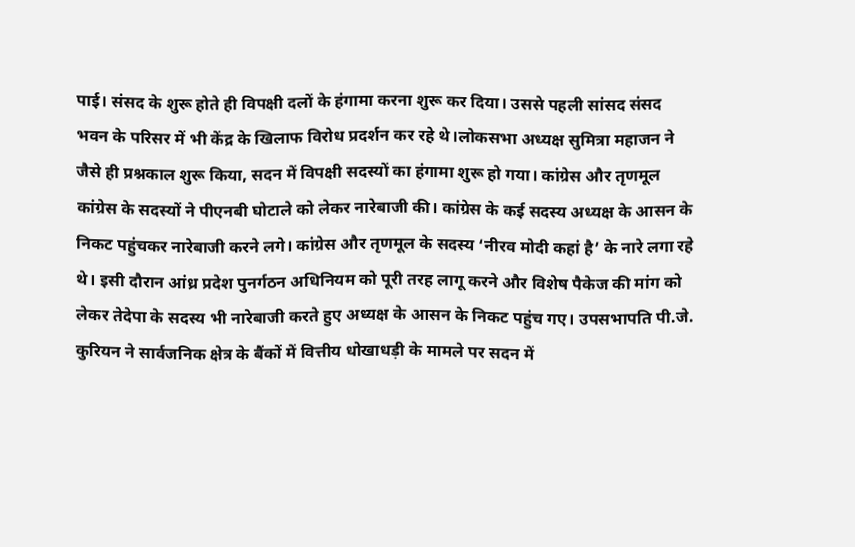पाई। संसद के शुरू होते ही विपक्षी दलों के हंगामा करना शुरू कर दिया। उससे पहली सांसद संसद भवन के परिसर में भी केंद्र के खिलाफ विरोध प्रदर्शन कर रहे थे।लोकसभा अध्यक्ष सुमित्रा महाजन ने जैसे ही प्रश्नकाल शुरू किया, सदन में विपक्षी सदस्यों का हंगामा शुरू हो गया। कांग्रेस और तृणमूल कांग्रेस के सदस्यों ने पीएनबी घोटाले को लेकर नारेबाजी की। कांग्रेस के कई सदस्य अध्यक्ष के आसन के निकट पहुंचकर नारेबाजी करने लगे। कांग्रेस और तृणमूल के सदस्य ‘नीरव मोदी कहां है’ के नारे लगा रहे थे। इसी दौरान आंध्र प्रदेश पुनर्गठन अधिनियम को पूरी तरह लागू करने और विशेष पैकेज की मांग को लेकर तेदेपा के सदस्य भी नारेबाजी करते हुए अध्यक्ष के आसन के निकट पहुंच गए। उपसभापति पी.जे. कुरियन ने सार्वजनिक क्षेत्र के बैंकों में वित्तीय धोखाधड़ी के मामले पर सदन में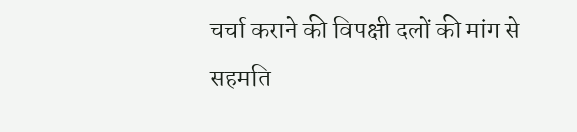चर्चा कराने की विपक्षी दलों की मांग से सहमति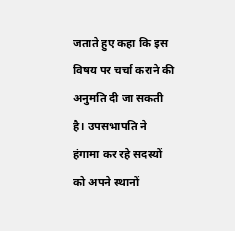जताते हुए कहा कि इस विषय पर चर्चा कराने की अनुमति दी जा सकती है। उपसभापति ने हंगामा कर रहे सदस्यों को अपने स्थानों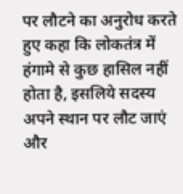पर लौटने का अनुरोध करते हुए कहा कि लोकतंत्र में हंगामे से कुछ हासिल नहीं होता है, इसलिये सदस्य अपने स्थान पर लौट जाएं और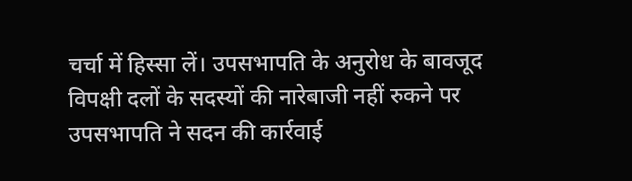चर्चा में हिस्सा लें। उपसभापति के अनुरोध के बावजूद विपक्षी दलों के सदस्यों की नारेबाजी नहीं रुकने पर उपसभापति ने सदन की कार्रवाई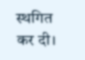स्थगित कर दी।